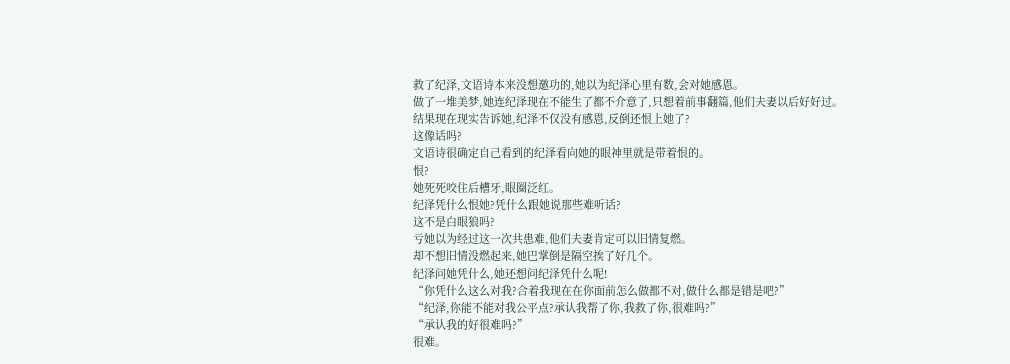救了纪泽,文语诗本来没想邀功的,她以为纪泽心里有数,会对她感恩。
做了一堆美梦,她连纪泽现在不能生了都不介意了,只想着前事翻篇,他们夫妻以后好好过。
结果现在现实告诉她,纪泽不仅没有感恩,反倒还恨上她了?
这像话吗?
文语诗很确定自己看到的纪泽看向她的眼神里就是带着恨的。
恨?
她死死咬住后槽牙,眼圈泛红。
纪泽凭什么恨她?凭什么跟她说那些难听话?
这不是白眼狼吗?
亏她以为经过这一次共患难,他们夫妻肯定可以旧情复燃。
却不想旧情没燃起来,她巴掌倒是隔空挨了好几个。
纪泽问她凭什么,她还想问纪泽凭什么呢!
“你凭什么这么对我?合着我现在在你面前怎么做都不对,做什么都是错是吧?”
“纪泽,你能不能对我公平点?承认我帮了你,我救了你,很难吗?”
“承认我的好很难吗?”
很难。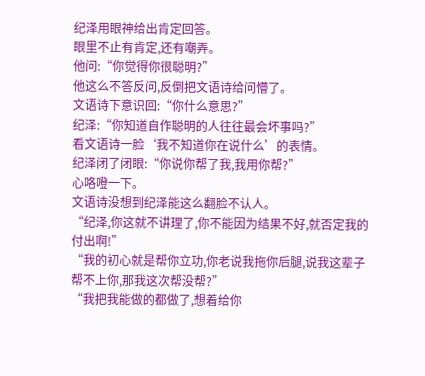纪泽用眼神给出肯定回答。
眼里不止有肯定,还有嘲弄。
他问:“你觉得你很聪明?”
他这么不答反问,反倒把文语诗给问懵了。
文语诗下意识回:“你什么意思?”
纪泽:“你知道自作聪明的人往往最会坏事吗?”
看文语诗一脸‘我不知道你在说什么’的表情。
纪泽闭了闭眼:“你说你帮了我,我用你帮?”
心咯噔一下。
文语诗没想到纪泽能这么翻脸不认人。
“纪泽,你这就不讲理了,你不能因为结果不好,就否定我的付出啊!”
“我的初心就是帮你立功,你老说我拖你后腿,说我这辈子帮不上你,那我这次帮没帮?”
“我把我能做的都做了,想着给你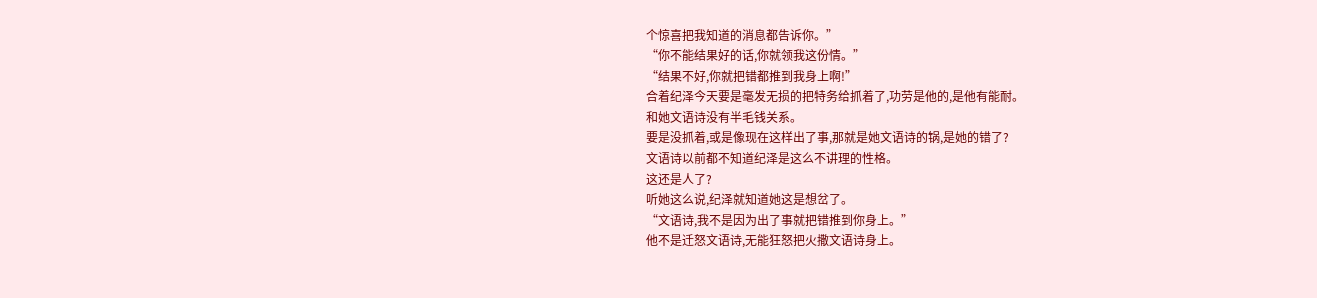个惊喜把我知道的消息都告诉你。”
“你不能结果好的话,你就领我这份情。”
“结果不好,你就把错都推到我身上啊!”
合着纪泽今天要是毫发无损的把特务给抓着了,功劳是他的,是他有能耐。
和她文语诗没有半毛钱关系。
要是没抓着,或是像现在这样出了事,那就是她文语诗的锅,是她的错了?
文语诗以前都不知道纪泽是这么不讲理的性格。
这还是人了?
听她这么说,纪泽就知道她这是想岔了。
“文语诗,我不是因为出了事就把错推到你身上。”
他不是迁怒文语诗,无能狂怒把火撒文语诗身上。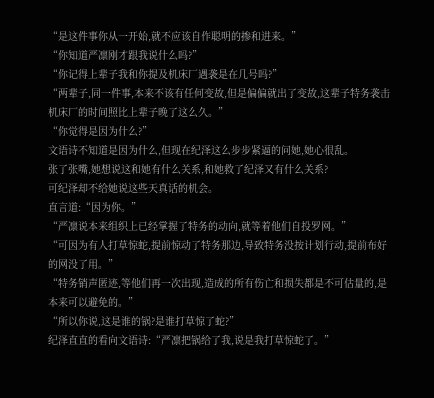“是这件事你从一开始,就不应该自作聪明的掺和进来。”
“你知道严凛刚才跟我说什么吗?”
“你记得上辈子我和你提及机床厂遇袭是在几号吗?”
“两辈子,同一件事,本来不该有任何变故,但是偏偏就出了变故,这辈子特务袭击机床厂的时间照比上辈子晚了这么久。”
“你觉得是因为什么?”
文语诗不知道是因为什么,但现在纪泽这么步步紧逼的问她,她心很乱。
张了张嘴,她想说这和她有什么关系,和她救了纪泽又有什么关系?
可纪泽却不给她说这些天真话的机会。
直言道:“因为你。”
“严凛说本来组织上已经掌握了特务的动向,就等着他们自投罗网。”
“可因为有人打草惊蛇,提前惊动了特务那边,导致特务没按计划行动,提前布好的网没了用。”
“特务销声匿迹,等他们再一次出现,造成的所有伤亡和损失都是不可估量的,是本来可以避免的。”
“所以你说,这是谁的锅?是谁打草惊了蛇?”
纪泽直直的看向文语诗:“严凛把锅给了我,说是我打草惊蛇了。”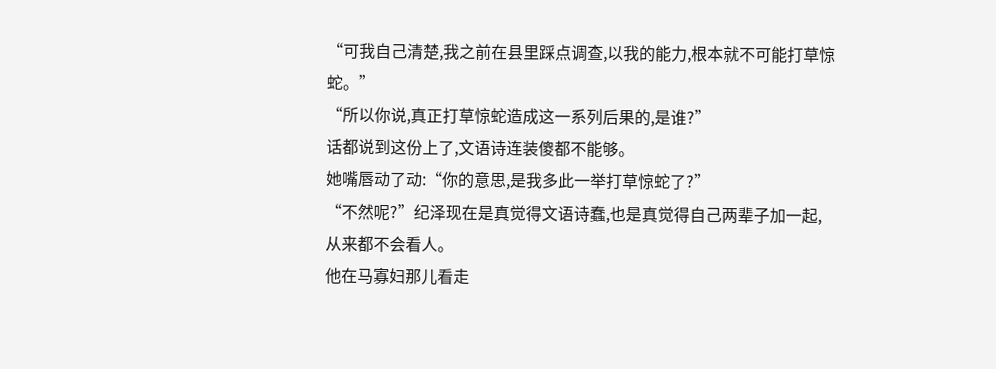“可我自己清楚,我之前在县里踩点调查,以我的能力,根本就不可能打草惊蛇。”
“所以你说,真正打草惊蛇造成这一系列后果的,是谁?”
话都说到这份上了,文语诗连装傻都不能够。
她嘴唇动了动:“你的意思,是我多此一举打草惊蛇了?”
“不然呢?”纪泽现在是真觉得文语诗蠢,也是真觉得自己两辈子加一起,从来都不会看人。
他在马寡妇那儿看走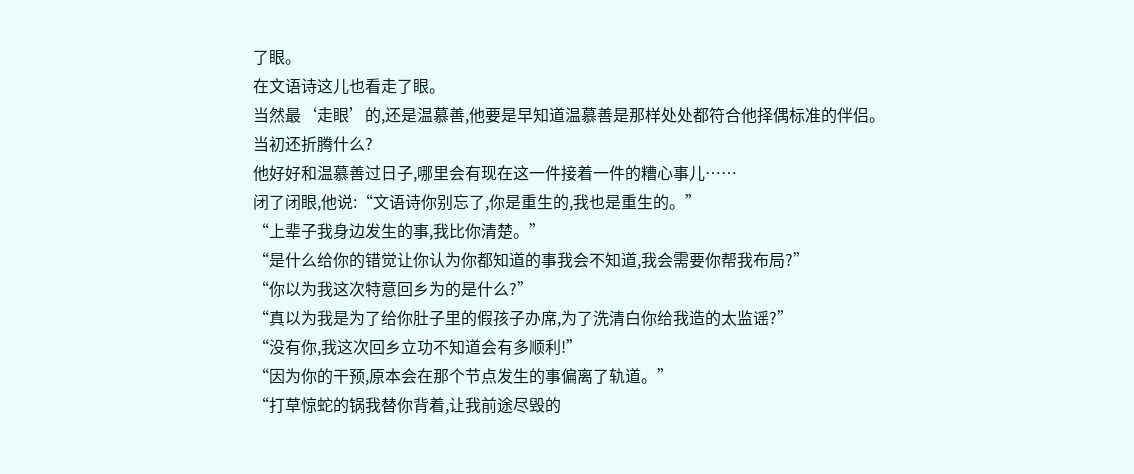了眼。
在文语诗这儿也看走了眼。
当然最‘走眼’的,还是温慕善,他要是早知道温慕善是那样处处都符合他择偶标准的伴侣。
当初还折腾什么?
他好好和温慕善过日子,哪里会有现在这一件接着一件的糟心事儿……
闭了闭眼,他说:“文语诗你别忘了,你是重生的,我也是重生的。”
“上辈子我身边发生的事,我比你清楚。”
“是什么给你的错觉让你认为你都知道的事我会不知道,我会需要你帮我布局?”
“你以为我这次特意回乡为的是什么?”
“真以为我是为了给你肚子里的假孩子办席,为了洗清白你给我造的太监谣?”
“没有你,我这次回乡立功不知道会有多顺利!”
“因为你的干预,原本会在那个节点发生的事偏离了轨道。”
“打草惊蛇的锅我替你背着,让我前途尽毁的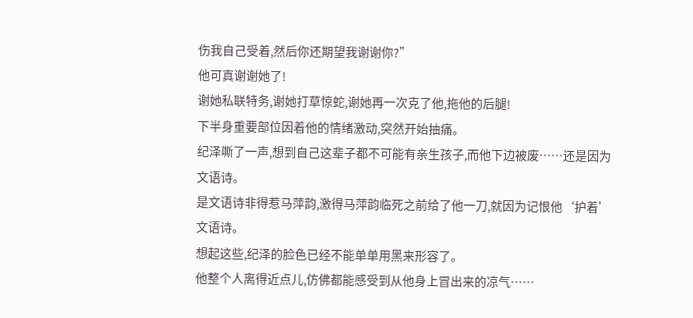伤我自己受着,然后你还期望我谢谢你?”
他可真谢谢她了!
谢她私联特务,谢她打草惊蛇,谢她再一次克了他,拖他的后腿!
下半身重要部位因着他的情绪激动,突然开始抽痛。
纪泽嘶了一声,想到自己这辈子都不可能有亲生孩子,而他下边被废……还是因为文语诗。
是文语诗非得惹马萍韵,激得马萍韵临死之前给了他一刀,就因为记恨他‘护着’文语诗。
想起这些,纪泽的脸色已经不能单单用黑来形容了。
他整个人离得近点儿,仿佛都能感受到从他身上冒出来的凉气……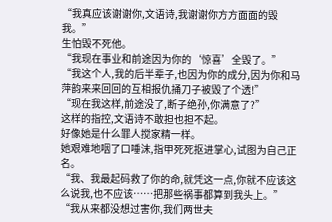“我真应该谢谢你,文语诗,我谢谢你方方面面的毁我。”
生怕毁不死他。
“我现在事业和前途因为你的‘惊喜’全毁了。”
“我这个人,我的后半辈子,也因为你的成分,因为你和马萍韵来来回回的互相报仇捅刀子被毁了个透!”
“现在我这样,前途没了,断子绝孙,你满意了?”
这样的指控,文语诗不敢担也担不起。
好像她是什么罪人搅家精一样。
她艰难地咽了口唾沫,指甲死死抠进掌心,试图为自己正名。
“我、我最起码救了你的命,就凭这一点,你就不应该这么说我,也不应该……把那些祸事都算到我头上。”
“我从来都没想过害你,我们两世夫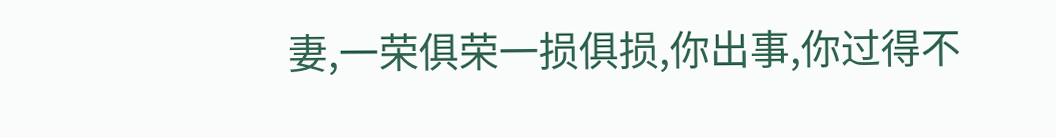妻,一荣俱荣一损俱损,你出事,你过得不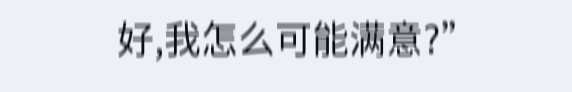好,我怎么可能满意?”